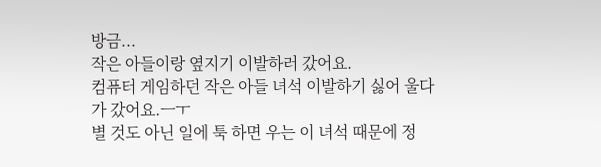방금...
작은 아들이랑 옆지기 이발하러 갔어요.
컴퓨터 게임하던 작은 아들 녀석 이발하기 싫어 울다가 갔어요.ㅡㅜ
별 것도 아닌 일에 툭 하면 우는 이 녀석 때문에 정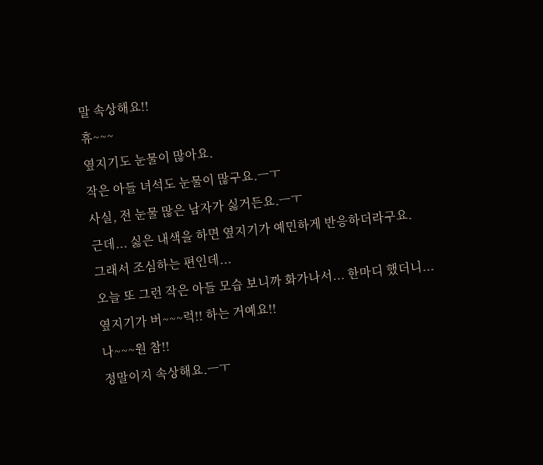말 속상해요!!
휴~~~
옆지기도 눈물이 많아요.
작은 아들 녀석도 눈물이 많구요.ㅡㅜ
사실, 전 눈물 많은 남자가 싫거든요.ㅡㅜ
근데... 싫은 내색을 하면 옆지기가 예민하게 반응하더라구요.
그래서 조심하는 편인데...
오늘 또 그런 작은 아들 모습 보니까 화가나서... 한마디 했더니...
옆지기가 버~~~럭!! 하는 거예요!!
나~~~원 참!!
정말이지 속상해요.ㅡㅜ